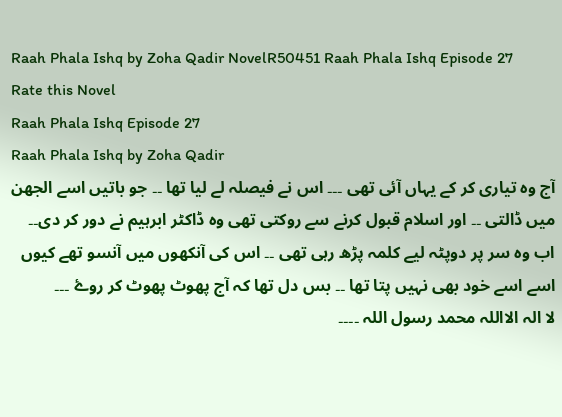Raah Phala Ishq by Zoha Qadir NovelR50451 Raah Phala Ishq Episode 27
Rate this Novel
Raah Phala Ishq Episode 27
Raah Phala Ishq by Zoha Qadir
آج وہ تیاری کر کے یہاں آئی تھی ۔۔۔ اس نے فیصلہ لے لیا تھا ۔۔ جو باتیں اسے الجھن میں ڈالتی ۔۔ اور اسلام قبول کرنے سے روکتی تھی وہ ڈاکٹر ابرہیم نے دور کر دی۔۔
اب وہ سر پر دوپٹہ لیے کلمہ پڑھ رہی تھی ۔۔ اس کی آنکھوں میں آنسو تھے کیوں اسے اسے خود بھی نہیں پتا تھا ۔۔ بس دل تھا کہ آج پھوٹ پھوٹ کر روۓ ۔۔۔
لا الہ الااللہ محمد رسول اللہ ۔۔۔۔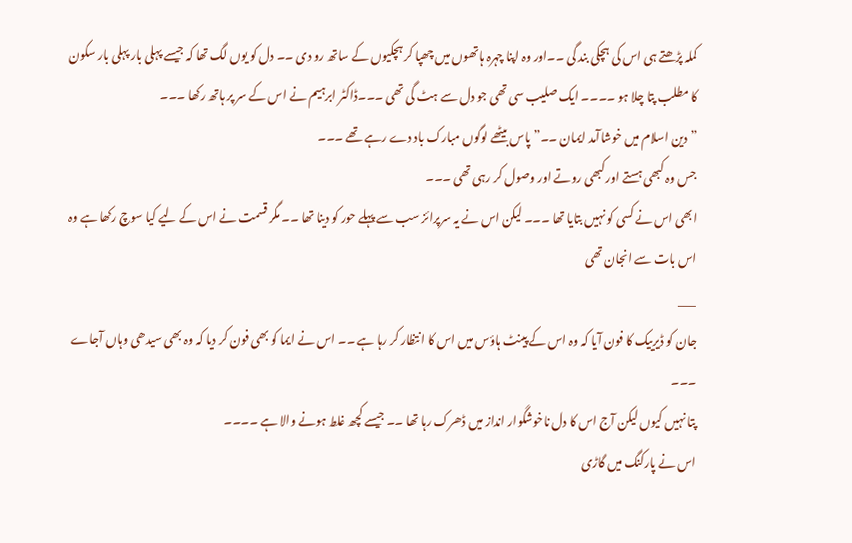کملہ پڑھتے ہی اس کی ہچکی بند گی ۔۔اور وہ اپنا چہرہ ہاتھوں میں چھپا کر ہچکیوں کے ساتھ رو دی ۔۔ دل کو یوں لگ تھا کہ جیسے پہلی بار پہلی بار سکون کا مطلب پتا چلا ہو ۔۔۔۔ ایک صلیب سی تھی جو دل سے ہٹ گی تھی ۔۔۔ڈاکٹر ابرہیم نے اس کے سر پر ہاتھ رکھا ۔۔۔
” دین اسلام میں خوشاآمد ایمان ۔۔” پاس بیٹھے لوگوں مبارک باد دے رہے تھے ۔۔۔
جس وہ کبھی ہستے اور کبھی روتے اور وصول کر رہی تھی ۔۔۔
ابھی اس نے کسی کو نہیں بتایا تھا ۔۔۔ لیکن اس نے یہ سرپرائز سب سے پہلے حور کو دینا تھا ۔۔ مگر قسمت نے اس کے لیے کیا سوچ رکھا ہے وہ اس بات سے انجان تھی
___
جان کو ڈیرییک کا فون آیا کہ وہ اس کے پینٹ ہاؤس میں اس کا انتظار کر رہا ہے ۔۔ اس نے ایما کو بھی فون کر دیا کہ وہ بھی سیدھی وہاں آجاے ۔۔۔
پتا نہیں کیوں لیکن آج اس کا دل ناخوشگوار انداز میں ڈھرک رہا تھا ۔۔ جیسے کچھ غلط ہونے والا ہے ۔۔۔۔
اس نے پارکنگ میں گاڑی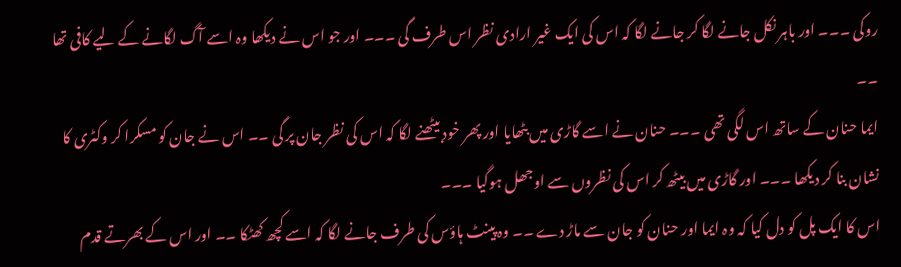روکی ۔۔۔ اور باہر نکل جانے لگا کر جانے لگا کہ اس کی ایک غیر ارادی نظر اس طرف گی ۔۔۔ اور جو اس نے دیکھا وہ اسے آگ لگانے کے لیے کافی تھا ۔۔
ایما حنان کے ساتھ اس لگی تھی ۔۔۔ حنان نے اسے گاڑی میں بٹھایا اور پھر خود بیٹھنے لگا کہ اس کی نظر جان پر گی ۔۔ اس نے جان کو مسکرا کر وکٹری کا نشان بنا کر دیکھا ۔۔۔ اور گاڑی میں بیٹھ کر اس کی نظروں سے اوجھل ہوگیا ۔۔۔
اس کا ایک پل کو دل کیا کہ وہ ایما اور حنان کو جان سے ماڑ دے ۔۔ وہ پینٹ ہاؤس کی طرف جانے لگا کہ اسے کچھ کھٹکا ۔۔ اور اس کے بھرتے قدم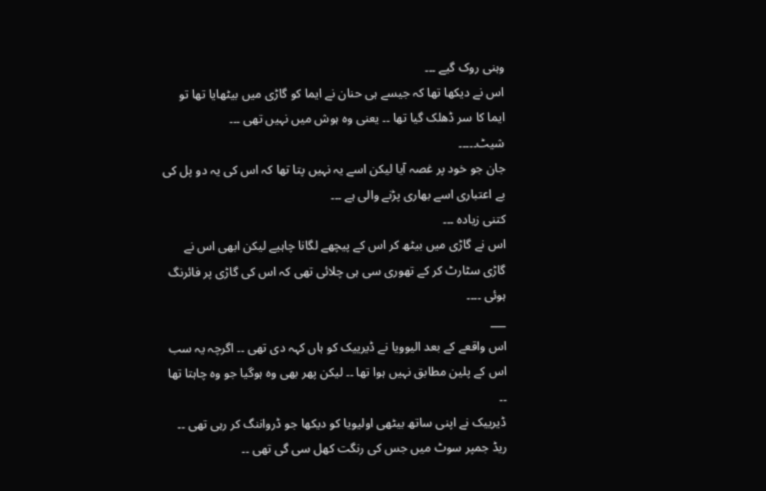وہنی روک گیے ۔۔۔
اس نے دیکھا تھا کہ جیسے ہی حنان نے ایما کو گاڑی میں بیٹھایا تھا تو ایما کا سر ڈھلک گیا تھا ۔۔ یعنی وہ ہوش میں نہیں تھی ۔۔۔
شیٹ۔۔۔۔۔
جان جو خود پر غصہ آیا لیکن اسے یہ نہیں پتا تھا کہ اس کی یہ دو پل کی بے اعتباری اسے بھاری پڑنے والی ہے ۔۔۔
کتنی زیادہ ۔۔۔
اس نے گاڑی میں بیٹھ کر اس کے پیچھے لگانا چاہیے لیکن ابھی اس نے گاڑی سٹارٹ کر کے تھوری سی ہی چلائی تھی کہ اس کی گاڑی پر فائرنگ ہوئی ۔۔۔۔
___
اس واقعے کے بعد الیوویا نے ڈیرییک کو ہاں کہہ دی تھی ۔۔ اگرچہ یہ سب اس کے پلین مطابق نہیں ہوا تھا ۔۔ لیکن پھر بھی وہ ہوگیا جو وہ چاہتا تھا ۔۔
ڈیرییک نے اپنی ساتھ بیٹھی اولیویا کو دیکھا جو ڈرواننگ کر رہی تھی ۔۔ ریڈ جمپر سوٹ میں جس کی رنگت کھل سی گی تھی ۔۔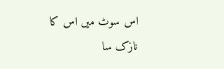اس سوٹ میں اس کا نازک سا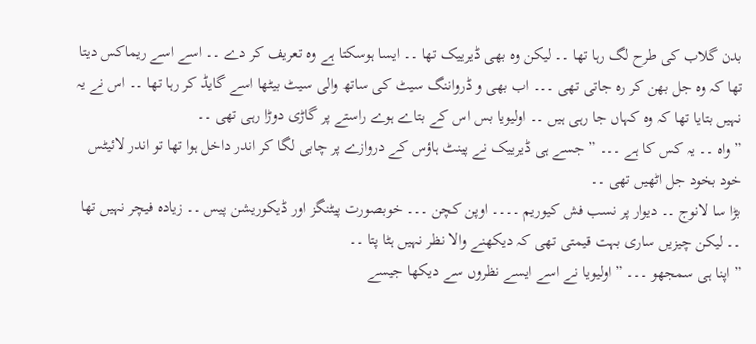بدن گلاب کی طرح لگ رہا تھا ۔۔ لیکن وہ بھی ڈیرییک تھا ۔۔ ایسا ہوسکتا ہے وہ تعریف کر دے ۔۔ اسے اسے ریماکس دیتا تھا کہ وہ جل بھن کر رہ جاتی تھی ۔۔۔ اب بھی و ڈرواننگ سیٹ کی ساتھ والی سیٹ بیٹھا اسے گایڈ کر رہا تھا ۔۔ اس نے یہ نہیں بتایا تھا کہ وہ کہاں جا رہی ہیں ۔۔ اولیویا بس اس کے بتاے ہوے راستے پر گاڑی دوڑا رہی تھی ۔۔
” واہ ۔۔ یہ کس کا ہے ۔۔۔ ” جسے ہی ڈیرییک نے پینٹ ہاؤس کے دروازے پر چابی لگا کر اندر داخل ہوا تھا تو اندر لائیٹس خود بخود جل اٹھیں تھی ۔۔
بڑا سا لانوج ۔۔ دیوار پر نسب فش کیوریم ۔۔۔۔ اوپن کچن ۔۔۔ خوبصورت پیٹنگز اور ڈیکوریشن پیس ۔۔ زیادہ فیچر نہیں تھا ۔۔ لیکن چیزیں ساری بہت قیمتی تھی کہ دیکھنے والا نظر نہیں ہٹا پتا ۔۔
” اپنا ہی سمجھو ۔۔۔ ” اولیویا نے اسے ایسے نظروں سے دیکھا جیسے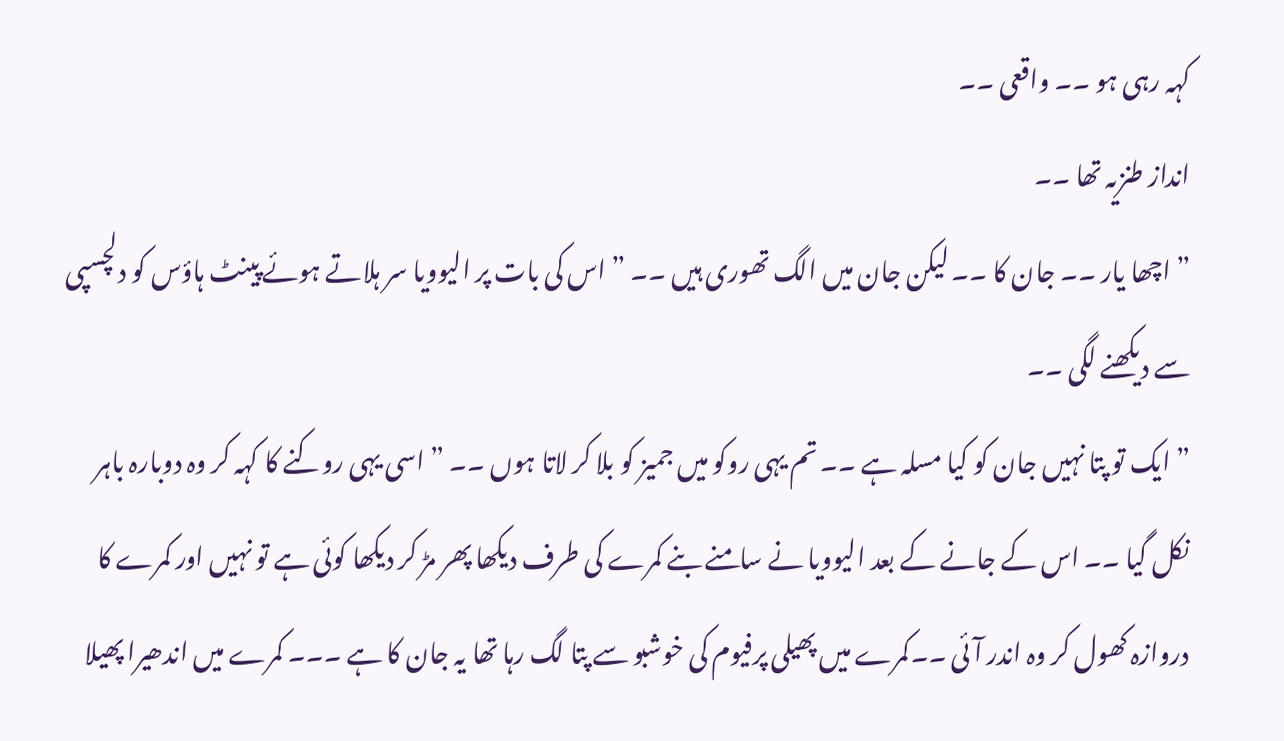کہہ رہی ہو ۔۔ واقعی ۔۔
انداز طنزیہ تھا ۔۔
” اچھا یار ۔۔ جان کا ۔۔ لیکن جان میں الگ تھوری ہیں ۔۔ ” اس کی بات پر الیوویا سر ہلاتے ہوئے پینٹ ہاؤس کو دلچسپی سے دیکھنے لگی ۔۔
” ایک تو پتا نہیں جان کو کیا مسلہ ہے ۔۔ تم یہی روکو میں جمیز کو بلا کر لاتا ہوں ۔۔ ” اسی یہی روکنے کا کہہ کر وہ دوبارہ باہر نکل گیا ۔۔ اس کے جانے کے بعد الیوویا نے سامنے بنے کمرے کی طرف دیکھا پھر مڑ کر دیکھا کوئی ہے تو نہیں اور کمرے کا دروازہ کھول کر وہ اندر آئی ۔۔کمرے میں پھیلی پرفیوم کی خوشبو سے پتا لگ رہا تھا یہ جان کا ہے ۔۔۔ کمرے میں اندھیرا پھیلا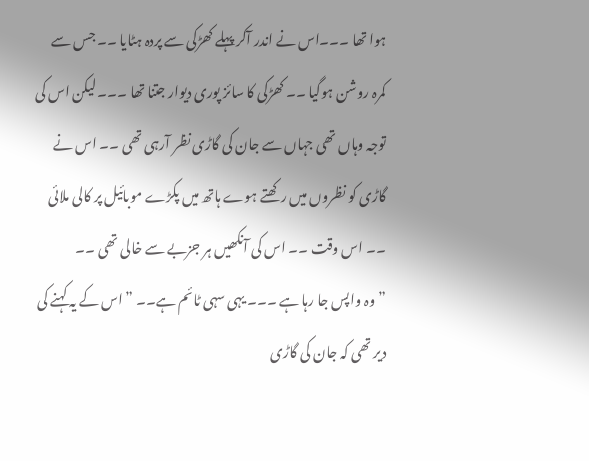ہوا تھا ۔۔۔اس نے اندر آکر پہلے کھڑکی سے پردہ ہٹایا ۔۔ جس سے کمرہ روشن ہوگیا ۔۔ کھڑکی کا سائز پوری دیوار جتنا تھا ۔۔۔ لیکن اس کی توجہ وہاں تھی جہاں سے جان کی گاڑی نظر آرہی تھی ۔۔ اس نے گاڑی کو نظروں میں رکھتے ہوے ہاتھ میں پکڑے موبائیل پر کالی ملائی ۔۔ اس وقت ۔۔ اس کی آنکھیں ہر جزبے سے خالی تھی ۔۔
” وہ واپس جا رہا ہے ۔۔۔ یہی سہی ٹائم ہے۔۔ ” اس کے یہ کہنے کی دیر تھی کہ جان کی گاڑی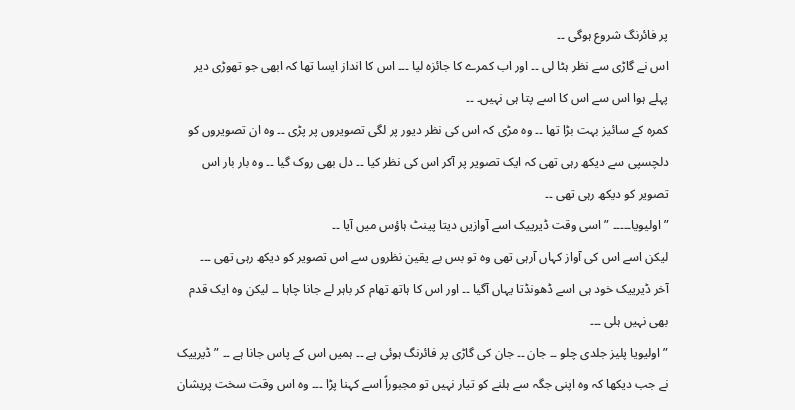پر فائرنگ شروع ہوگی ۔۔
اس نے گاڑی سے نظر ہٹا لی ۔۔ اور اب کمرے کا جائزہ لیا ۔۔۔ اس کا انداز ایسا تھا کہ ابھی جو تھوڑی دیر پہلے ہوا اس سے اس کا اسے پتا ہی نہیں۔ ۔۔
کمرہ کے سائیز بہت بڑا تھا ۔۔ وہ مڑی کہ اس کی نظر دیور پر لگی تصویروں پر پڑی ۔۔ وہ ان تصویروں کو دلچسپی سے دیکھ رہی تھی کہ ایک تصویر پر آکر اس کی نظر کیا ۔۔ دل بھی روک گیا ۔۔ وہ بار بار اس تصویر کو دیکھ رہی تھی ۔۔
” اولیویا۔۔۔۔۔ ” اسی وقت ڈیرییک اسے آوازیں دیتا پینٹ ہاؤس میں آیا ۔۔
لیکن اسے اس کی آواز کہاں آرہی تھی وہ تو بس بے یقین نظروں سے اس تصویر کو دیکھ رہی تھی ۔۔۔
آخر ڈیرییک خود ہی اسے ڈھونڈتا یہاں آگیا ۔۔ اور اس کا ہاتھ تھام کر باہر لے جانا چاہا ۔۔ لیکن وہ ایک قدم بھی نہیں ہلی ۔۔۔
” اولیویا پلیز جلدی چلو ۔۔ جان ۔۔ جان کی گاڑی پر فائرنگ ہوئی ہے ۔۔ ہمیں اس کے پاس جانا ہے ۔۔ ” ڈیرییک نے جب دیکھا کہ وہ اپنی جگہ سے ہلنے کو تیار نہیں تو مجبوراً اسے کہنا پڑا ۔۔۔ وہ اس وقت سخت پریشان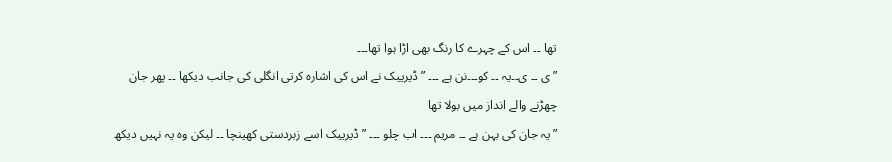تھا ۔۔ اس کے چہرے کا رنگ بھی اڑا ہوا تھا۔۔۔
” ی ۔۔ ی۔۔یہ ۔۔ کو۔۔۔نن ہے ۔۔۔ ” ڈیرییک نے اس کی اشارہ کرتی انگلی کی جانب دیکھا ۔۔ پھر جان چھڑنے والے انداز میں بولا تھا
” یہ جان کی بہن ہے ۔۔ مریم ۔۔۔ اب چلو ۔۔۔ ” ڈیرییک اسے زبردستی کھینچا ۔۔ لیکن وہ یہ نہیں دیکھ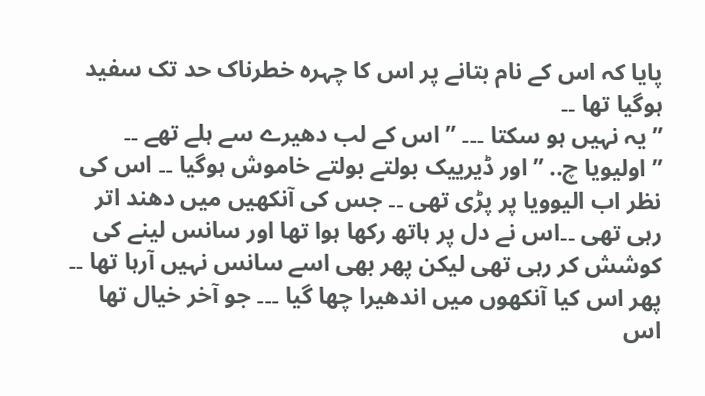پایا کہ اس کے نام بتانے پر اس کا چہرہ خطرناک حد تک سفید ہوگیا تھا ۔۔
” یہ نہیں ہو سکتا ۔۔۔ ” اس کے لب دھیرے سے ہلے تھے ۔۔
” اولیویا چ.. ” اور ڈیرییک بولتے بولتے خاموش ہوگیا ۔۔ اس کی نظر اب الیوویا پر پڑی تھی ۔۔ جس کی آنکھیں میں دھند اتر رہی تھی ۔۔اس نے دل پر ہاتھ رکھا ہوا تھا اور سانس لینے کی کوشش کر رہی تھی لیکن پھر بھی اسے سانس نہیں آرہا تھا ۔۔ پھر اس کیا آنکھوں میں اندھیرا چھا گیا ۔۔۔ جو آخر خیال تھا اس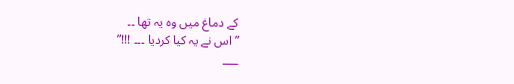کے دماغ میں وہ یہ تھا ۔۔
” اس نے یہ کیا کردیا ۔۔۔ !!!”
___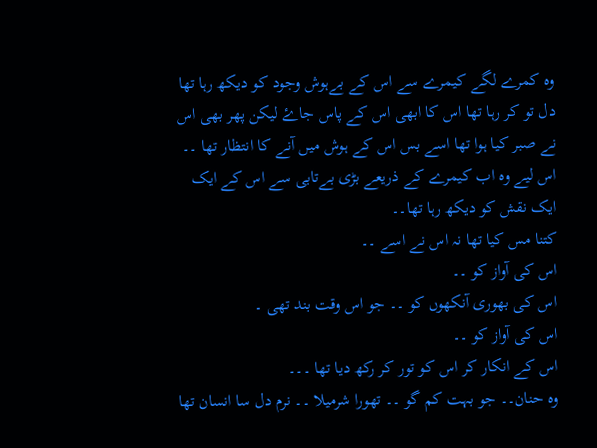وہ کمرے لگے کیمرے سے اس کے بےہوش وجود کو دیکھ رہا تھا دل تو کر رہا تھا اس کا ابھی اس کے پاس جاۓ لیکن پھر بھی اس نے صبر کیا ہوا تھا اسے بس اس کے ہوش میں آنے کا انتظار تھا ۔۔ اس لیے وہ اب کیمرے کے ذریعے بڑی بےتابی سے اس کے ایک ایک نقش کو دیکھ رہا تھا۔۔
کتنا مس کیا تھا نہ اس نے اسے ۔۔
اس کی آواز کو ۔۔
اس کی بھوری آنکھوں کو ۔۔ جو اس وقت بند تھی ۔
اس کی آواز کو ۔۔
اس کے انکار کر اس کو تور کر رکھ دیا تھا ۔۔۔
وہ حنان۔۔ جو بہت کم گو ۔۔ تھورا شرمیلا ۔۔ نرم دل سا انسان تھا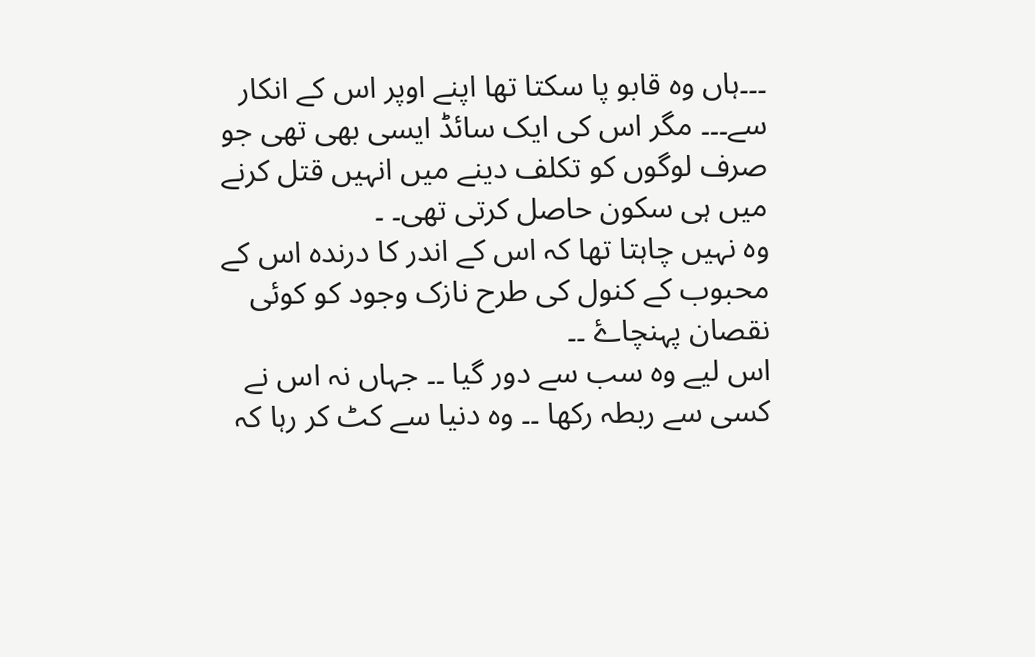۔۔۔ہاں وہ قابو پا سکتا تھا اپنے اوپر اس کے انکار سے۔۔۔ مگر اس کی ایک سائڈ ایسی بھی تھی جو صرف لوگوں کو تکلف دینے میں انہیں قتل کرنے میں ہی سکون حاصل کرتی تھی۔ ۔
وہ نہیں چاہتا تھا کہ اس کے اندر کا درندہ اس کے محبوب کے کنول کی طرح نازک وجود کو کوئی نقصان پہنچاۓ ۔۔
اس لیے وہ سب سے دور گیا ۔۔ جہاں نہ اس نے کسی سے ربطہ رکھا ۔۔ وہ دنیا سے کٹ کر رہا کہ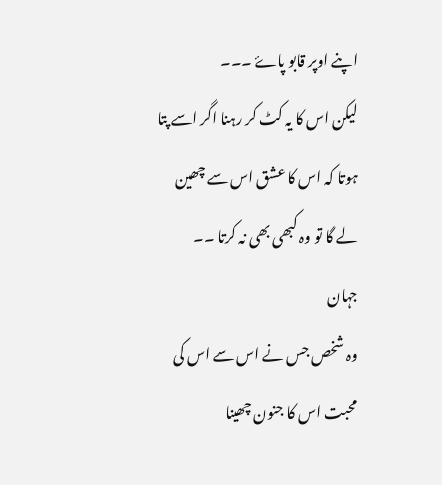اپنے اوپر قابو پاۓ ۔۔۔
لیکن اس کا یہ کٹ کر رہنا اگر اسے پتا ہوتا کہ اس کا عشق اس سے چھین لے گا تو وہ کبھی بھی نہ کرتا ۔۔
جہان
وہ شخص جس نے اس سے اس کی محبت اس کا جنون چھینا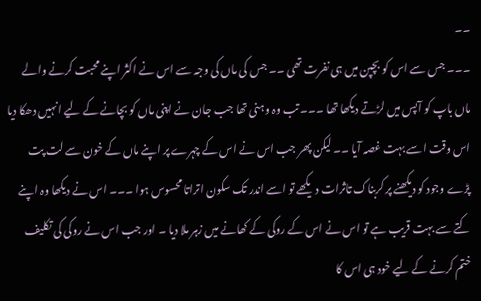۔۔
۔۔۔ جس سے اس کو بچپن میں ہی نفرت تھی ۔۔ جس کی ماں کی وجہ سے اس نے اکثر اپنے محبت کرنے والے ماں باپ کو آپس میں لڑتے دیکھا تھا ۔۔۔ تب وہ وہنی تھا جب جان نے اپنی ماں کو بچانے کے لیے انہیں دھکا دیا اس وقت اسے بہت غصہ آیا ۔۔ لیکن پھر جب اس نے اس کے چہرے پر اپنے ماں کے خون سے لت پت پڑے وجود کو دیکھنے پر کربناک تاثرات دیکھے تو اسے اندر تک سکون اتراتا محسوس ہوا ۔۔۔ اس نے دیکھا وہ اپنے کتے سے بہت قریب ہے تو اس نے اس کے روکی کے کھانے میں زہر ملا دیا ۔ اور جب اس نے روکی کی تکلیف ختم کرنے کے لیے خود ہی اس کا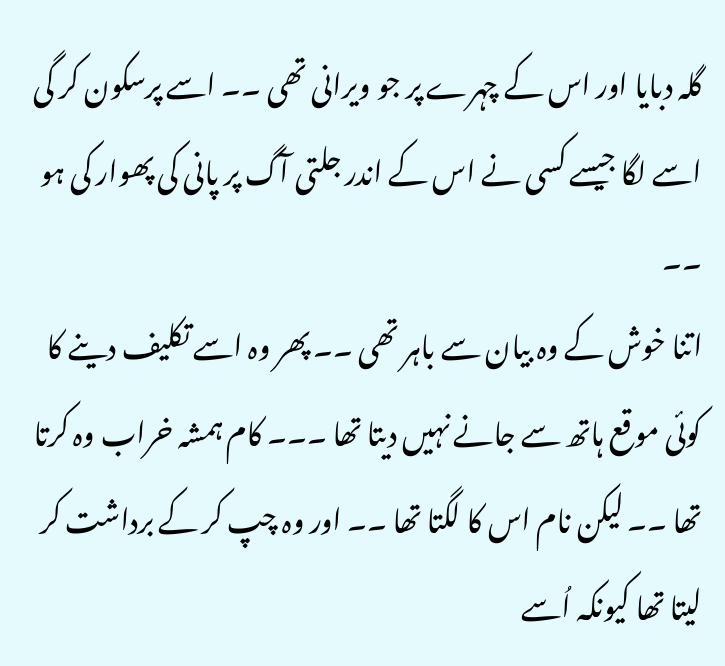گلہ دبایا اور اس کے چہرے پر جو ویرانی تھی ۔۔ اسے پرسکون کر گی اسے لگا جیسے کسی نے اس کے اندر جلتی آگ پر پانی کی پھوار کی ہو ۔۔
اتنا خوش کے وہ بیان سے باہر تھی ۔۔ پھر وہ اسے تکلیف دینے کا کوئی موقع ہاتھ سے جانے نہیں دیتا تھا ۔۔۔ کام ہمشہ خراب وہ کرتا تھا ۔۔ لیکن نام اس کا لگتا تھا ۔۔ اور وہ چپ کر کے برداشت کر لیتا تھا کیونکہ اُسے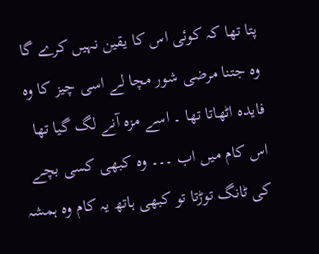پتا تھا کہ کوئی اس کا یقین نہیں کرے گا وہ جتنا مرضی شور مچا لے اسی چیز کا وہ فایدہ اٹھاتا تھا ۔ اسے مزہ آنے لگ گیا تھا اس کام میں اب ۔۔۔ وہ کبھی کسی بچے کی ٹانگ توڑتا تو کبھی ہاتھ یہ کام وہ ہمشہ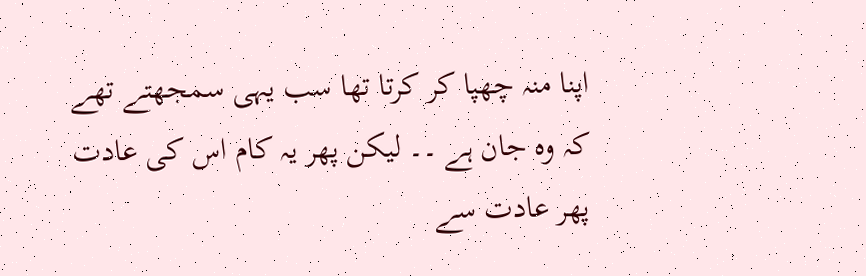اپنا منہ چھپا کر کرتا تھا سب یہی سمجھتے تھے کہ وہ جان ہے ۔۔ لیکن پھر یہ کام اس کی عادت پھر عادت سے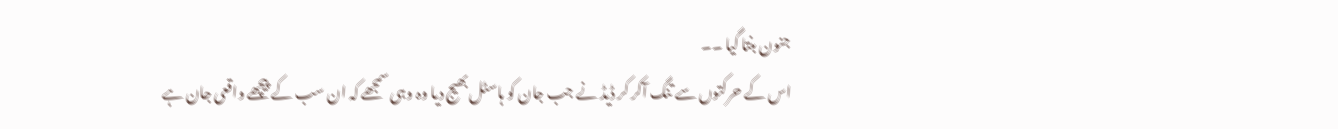جنون بنتا گیا ۔۔
اس کے حرکتوں سے تنگ آکر کر ڈیڈ نے جب جان کو ہاسٹل بھیج دیا وہ وہی سمجھے کہ ان سب کے پیچھے واقعی جان ہے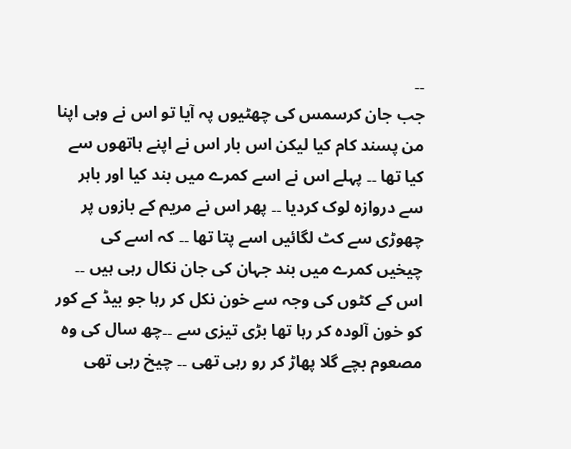۔۔
جب جان کرسمس کی چھٹیوں پہ آیا تو اس نے وہی اپنا من پسند کام کیا لیکن اس بار اس نے اپنے ہاتھوں سے کیا تھا ۔۔ پہلے اس نے اسے کمرے میں بند کیا اور باہر سے دروازہ لوک کردیا ۔۔ پھر اس نے مریم کے بازوں پر چھوڑی سے کٹ لگائیں اسے پتا تھا ۔۔ کہ اسے کی چیخیں کمرے میں بند جہان کی جان نکال رہی ہیں ۔۔ اس کے کٹوں کی وجہ سے خون نکل کر رہا جو بیڈ کے کور کو خون آلودہ کر رہا تھا بڑی تیزی سے ۔۔چھ سال کی وہ مصعوم بچے گلا پھاڑ کر رو رہی تھی ۔۔ چیخ رہی تھی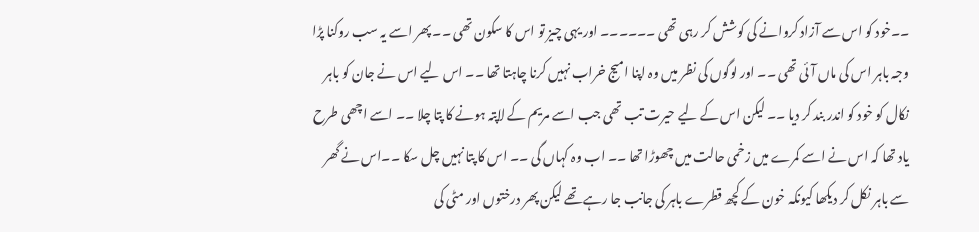۔۔خود کو اس سے آزاد کروانے کی کوشش کر رہی تھی ۔۔۔۔۔۔ اور یہی چیز تو اس کا سکون تھی ۔۔ پھر اسے یہ سب روکنا پڑا وجہ باہر اس کی ماں آئی تھی ۔۔ اور لوگوں کی نظر میں وہ اپنا امیج خراب نہیں کرنا چاہتا تھا ۔۔ اس لیے اس نے جان کو باہر نکال کو خود کو اندر بند کر دیا ۔۔ لیکن اس کے لیے حیرت تب تھی جب اسے مریم کے لاپتہ ہونے کا پتا چلا ۔۔ اسے اچھی طرح یاد تھا کہ اس نے اسے کمرے میں زخمی حالت میں چھوڑا تھا ۔۔ اب وہ کہاں گی ۔۔ اس کا پتا نہیں چل سکا ۔۔اس نے گھر سے باہر نکل کر دیکھا کیونکہ خون کے کچھ قطرے باہر کی جانب جا رہے تھے لیکن پھر درختوں اور مٹی کی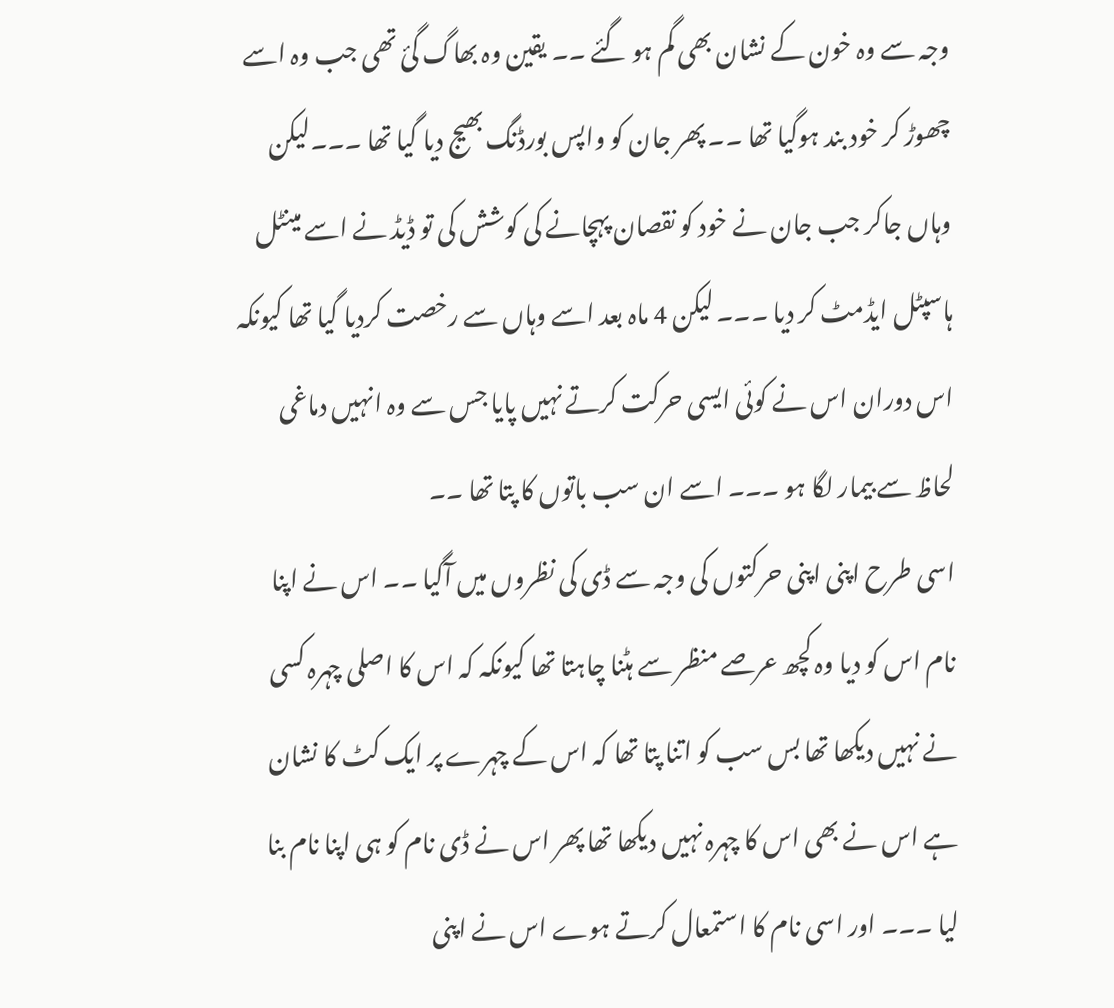وجہ سے وہ خون کے نشان بھی گم ہو گئے ۔۔ یقین وہ بھاگ گئ تھی جب وہ اسے چھوڑ کر خود بند ہوگیا تھا ۔۔ پھر جان کو واپس بورڈنگ بھیج دیا گیا تھا ۔۔۔لیکن وہاں جاکر جب جان نے خود کو نقصان پہچانے کی کوشش کی تو ڈیڈ نے اسے مینٹل ہاسپٹل ایڈمٹ کر دیا ۔۔۔ لیکن 4 ماہ بعد اسے وہاں سے رخصت کردیا گیا تھا کیونکہ اس دوران اس نے کوئی ایسی حرکت کرتے نہیں پایا جس سے وہ انہیں دماغی لحاظ سے بیمار لگا ہو ۔۔۔ اسے ان سب باتوں کا پتا تھا ۔۔
اسی طرح اپنی اپنی حرکتوں کی وجہ سے ڈی کی نظروں میں آگیا ۔۔ اس نے اپنا نام اس کو دیا وہ کچھ عرصے منظر سے ہٹنا چاہتا تھا کیونکہ کہ اس کا اصلی چہرہ کسی نے نہیں دیکھا تھا بس سب کو اتنا پتا تھا کہ اس کے چہرے پر ایک کٹ کا نشان ہے اس نے بھی اس کا چہرہ نہیں دیکھا تھا پھر اس نے ڈی نام کو ہی اپنا نام بنا لیا ۔۔۔ اور اسی نام کا استمعال کرتے ہوے اس نے اپنی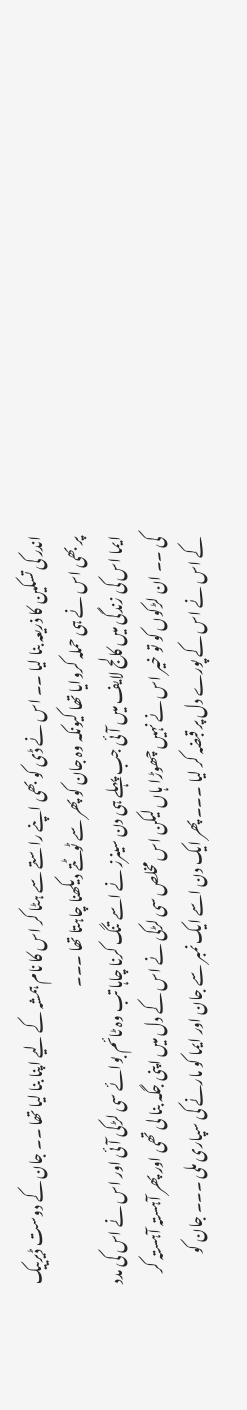اندر کی تسکین کا ذریعہ بنا لیا ۔۔ اس نے ڈی کو بھی اپنے راستے سے ہٹا کر اس کا نام ہمشہ کے لیے اپنا بنا لیا تھا ۔۔ جان کے دوست ڈیرییک پر بھی اس نے ہی حملہ کروایا تھا کیونکہ وہ جان کو پھر سے ٹوٹتے دیکھنا چاہتا تھا ۔۔۔
ایما اس کی زندگی میں کالج لایف میں آئی جب پہلے ہی دن سینرز نے اسے تنگ کرنا چاہا تب وہ ٹائم بوائے سی لڑکی آئی اور اس نے اس کی مدد کی ۔۔ ان لڑکوں کو تو خیر اس نے نہیں چھوڑا ہاں لیکن اس مخلص سی لڑکی نے اس کے دل میں اپنی جگہ بنا لی تھی اور پھر آہستہ آہستہ کر کے اس نے اس کے پورے دل پر قبضہ کر لیا ۔۔۔ پھر ایک دن اسے ایک نمبر سے جان اور ایما کو مارنے کی سپاری ملی ۔۔۔ جان کو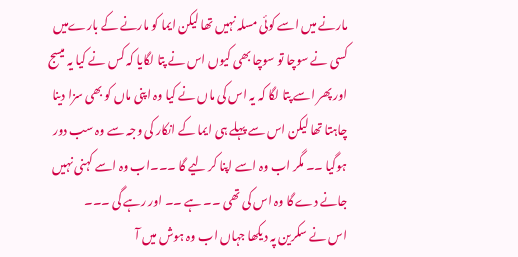مارنے میں اسے کوئی مسلہ نہیں تھا لیکن ایما کو مارنے کے بارےمیں کسی نے سوچا تو سوچا بھی کیوں اس نے پتا لگایا کہ کس نے کیا یہ میسج اور پھر اسے پتا لگا کہ یہ اس کی ماں نے کیا وہ اپنی ماں کو بھی سزا دینا چاہتا تھا لیکن اس سے پہلے ہی ایما کے انکار کی وجہ سے وہ سب دور ہوگیا ۔۔ مگر اب وہ اسے اپنا کر لیے گا ۔۔۔اب وہ اسے کہنی نہیں جانے دے گا وہ اس کی تھی ۔۔ ہے ۔۔ اور رہے گی ۔۔۔
اس نے سکرین پہ دیکھا جہاں اب وہ ہوش میں آ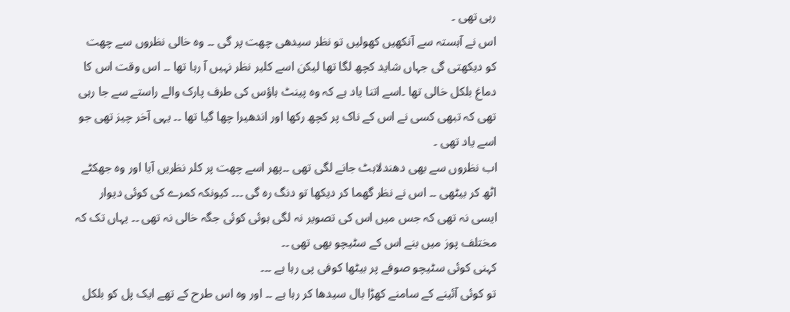رہی تھی ۔
اس نے آہستہ سے آنکھیں کھولیں تو نظر سیدھی چھت پر گی ۔۔ وہ خالی نظروں سے چھت کو دیکھتی گی جہاں شاید کچھ لگا تھا لیکن اسے کلیر نظر نہیں آ رہا تھا ۔۔ اس وقت اس کا دماغ بلکل خالی تھا ۔اسے اتنا یاد ہے کہ وہ پینٹ ہاؤس کی طرف پارک والے راستے سے جا رہی تھی کہ تبھی کسی نے اس کے ناک پر کچھ رکھا اور اندھیرا چھا گیا تھا ۔۔ یہی آخر چیز تھی جو اسے یاد تھی ۔
اب نظروں سے بھی دھندلاہٹ جانے لگی تھی ۔۔پھر اسے چھت پر کلر نظریں آیا اور وہ جھکٹے اٹھ کر بیٹھی ۔۔ اس نے نظر گھما کر دیکھا تو دنگ رہ گی ۔۔۔ کیونکہ کمرے کی کوئی دیوار ایسی نہ تھی کہ جس میں اس کی تصویر نہ لگی ہوئی کوئی جگہ خالی نہ تھی ۔۔ یہاں تک کہ مختلف پوز میں بنے اس کے سٹیچو بھی تھی ۔۔
کہنی کوئی سٹیچو صوفے پر بیٹھا کوفی پی رہا ہے ۔۔۔
تو کوئی آئینے کے سامنے کھڑا بال سیدھا کر رہا ہے ۔۔ اور وہ اس طرح کے تھے ایک پل کو بلکل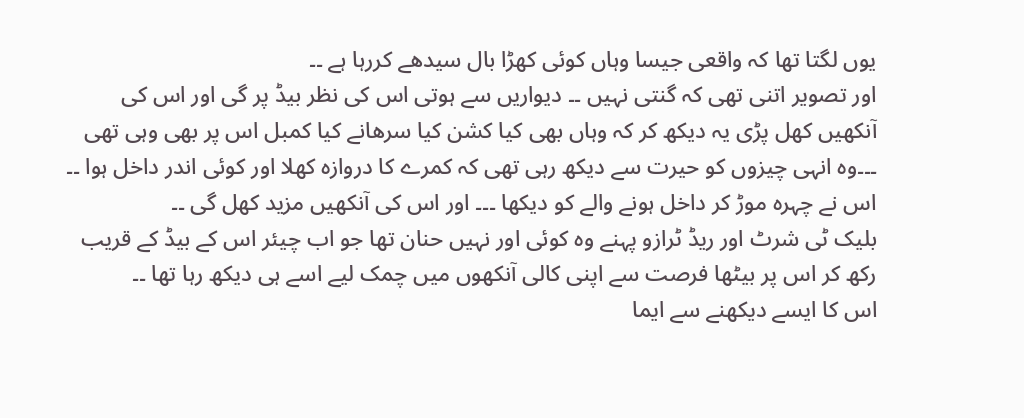یوں لگتا تھا کہ واقعی جیسا وہاں کوئی کھڑا بال سیدھے کررہا ہے ۔۔
اور تصویر اتنی تھی کہ گنتی نہیں ۔۔ دیواریں سے ہوتی اس کی نظر بیڈ پر گی اور اس کی آنکھیں کھل پڑی یہ دیکھ کر کہ وہاں بھی کیا کشن کیا سرھانے کیا کمبل اس پر بھی وہی تھی ۔۔۔وہ انہی چیزوں کو حیرت سے دیکھ رہی تھی کہ کمرے کا دروازہ کھلا اور کوئی اندر داخل ہوا ۔۔ اس نے چہرہ موڑ کر داخل ہونے والے کو دیکھا ۔۔۔ اور اس کی آنکھیں مزید کھل گی ۔۔
بلیک ٹی شرٹ اور ریڈ ٹرازو پہنے وہ کوئی اور نہیں حنان تھا جو اب چیئر اس کے بیڈ کے قریب رکھ کر اس پر بیٹھا فرصت سے اپنی کالی آنکھوں میں چمک لیے اسے ہی دیکھ رہا تھا ۔۔
اس کا ایسے دیکھنے سے ایما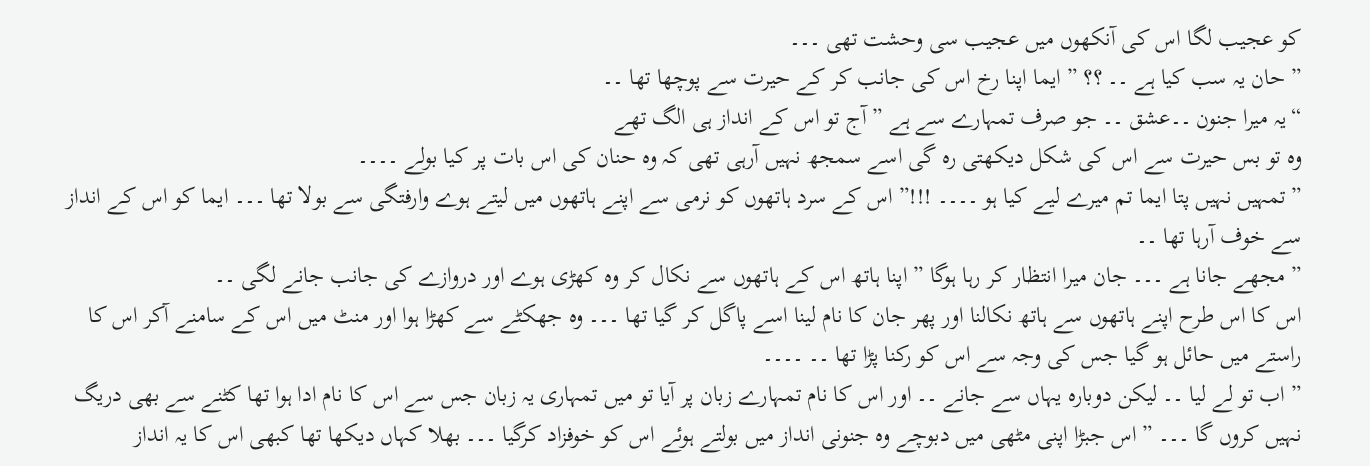کو عجیب لگا اس کی آنکھوں میں عجیب سی وحشت تھی ۔۔۔
” حان یہ سب کیا ہے ۔۔ ؟؟ ” ایما اپنا رخ اس کی جانب کر کے حیرت سے پوچھا تھا ۔۔
“یہ میرا جنون ۔۔عشق ۔۔ جو صرف تمہارے سے ہے ” آج تو اس کے انداز ہی الگ تھے
وہ تو بس حیرت سے اس کی شکل دیکھتی رہ گی اسے سمجھ نہیں آرہی تھی کہ وہ حنان کی اس بات پر کیا بولے ۔۔۔۔
” تمہیں نہیں پتا ایما تم میرے لیے کیا ہو ۔۔۔۔ !!!” اس کے سرد ہاتھوں کو نرمی سے اپنے ہاتھوں میں لیتے ہوے وارفتگی سے بولا تھا ۔۔۔ ایما کو اس کے انداز سے خوف آرہا تھا ۔۔
” مجھے جانا ہے ۔۔۔ جان میرا انتظار کر رہا ہوگا ” اپنا ہاتھ اس کے ہاتھوں سے نکال کر وہ کھڑی ہوے اور دروازے کی جانب جانے لگی ۔۔
اس کا اس طرح اپنے ہاتھوں سے ہاتھ نکالنا اور پھر جان کا نام لینا اسے پاگل کر گیا تھا ۔۔۔ وہ جھکٹے سے کھڑا ہوا اور منٹ میں اس کے سامنے آکر اس کا راستے میں حائل ہو گیا جس کی وجہ سے اس کو رکنا پڑا تھا ۔۔ ۔۔۔۔
” اب تو لے لیا ۔۔ لیکن دوبارہ یہاں سے جانے ۔۔ اور اس کا نام تمہارے زبان پر آیا تو میں تمہاری یہ زبان جس سے اس کا نام ادا ہوا تھا کٹنے سے بھی دریگ نہیں کروں گا ۔۔۔ ” اس جبڑا اپنی مٹھی میں دبوچے وہ جنونی انداز میں بولتے ہوئے اس کو خوفزاد کرگیا ۔۔۔ بھلا کہاں دیکھا تھا کبھی اس کا یہ انداز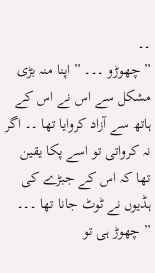۔۔
” چھوڑو ۔۔۔ ” اپنا منہ بڑی مشکل سے اس نے اس کے ہاتھ سے آزاد کروایا تھا ۔۔ اگر نہ کرواتی تو اسے پکا یقین تھا کہ اس کے جبڑے کی ہڈیوں نے ٹوٹ جانا تھا ۔۔۔
” چھوڑ ہی تو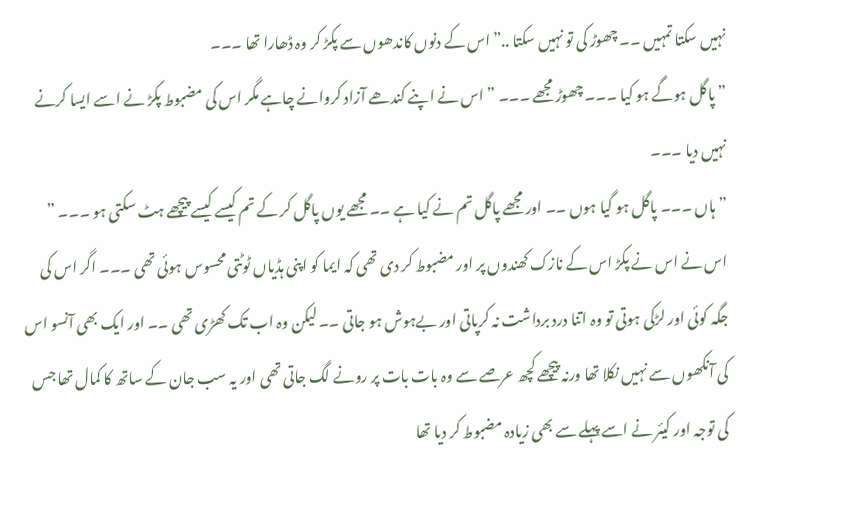نہیں سکتا تمہیں ۔۔ چھوڑ کی تو نہیں سکتا ..”اس کے دنوں کاندھوں سے پکڑ کر وہ ڈھارا تھا ۔۔۔
” پاگل ہوگے ہو کیا ۔۔۔ چھوڑ مجھے ۔۔۔ ” اس نے اپنے کندھے آزاد کروانے چاہے مگر اس کی مضبوط پکڑ نے اسے ایسا کرنے نہیں دیا ۔۔۔
” ہاں ۔۔۔ پاگل ہو گیا ہوں ۔۔ اور مجھے پاگل تم نے کیا ہے ۔۔ مجھے یوں پاگل کر کے تم کیسے کیسے پیچھے ہٹ سکتی ہو ۔۔۔ ” اس نے اس نے پکڑ اس کے نازک کھندوں پر اور مضبوط کر دی تھی کہ ایما کو اپنی ہڈیاں ٹوٹتی محسوس ہوئی تھی ۔۔۔ اگر اس کی جگہ کوئی اور لڑکی ہوتی تو وہ اتنا درد برداشت نہ کرپاتی اور بےہوش ہو جاتی ۔۔ لیکن وہ اب تک کھڑی تھی ۔۔ اور ایک بھی آنسو اس کی آنکھوں سے نہیں نکلا تھا ورنہ پیچھے کچھ عرصے سے وہ بات بات پر رونے لگ جاتی تھی اور یہ سب جان کے ساتھ کا کمال تھا جس کی توجہ اور کیئر نے اسے پہلے سے بھی زیادہ مضبوط کر دیا تھا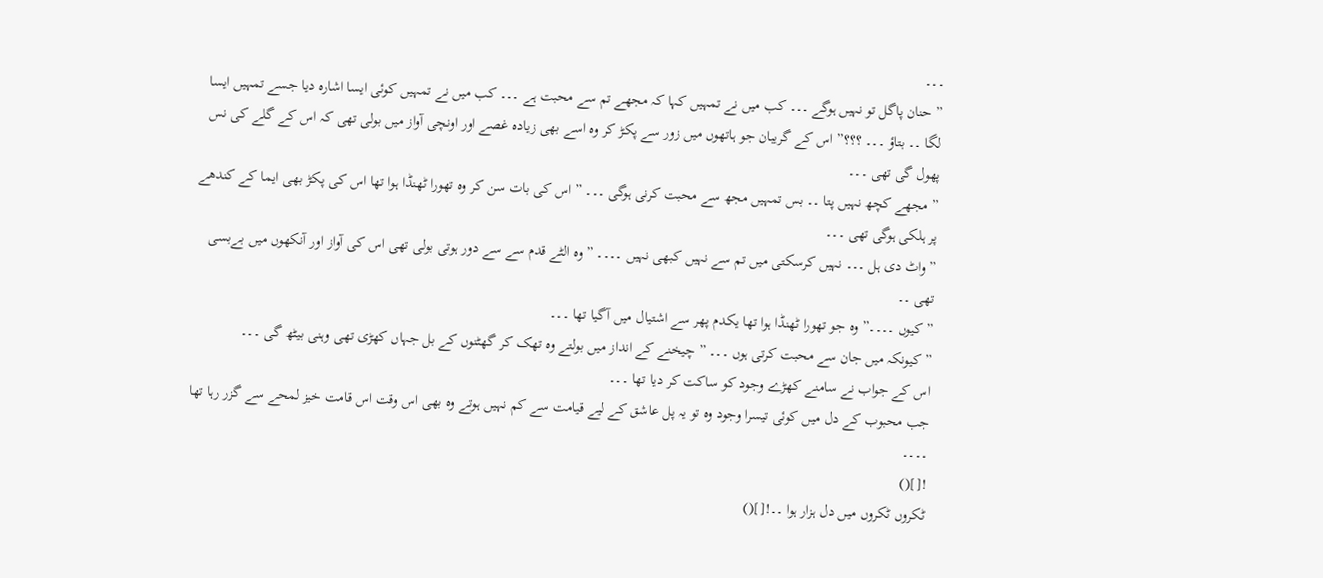۔۔۔
” حنان پاگل تو نہیں ہوگے ۔۔۔ کب میں نے تمہیں کہا کہ مجھے تم سے محبت ہے ۔۔۔ کب میں نے تمہیں کوئی ایسا اشارہ دیا جسے تمہیں ایسا لگا ۔۔ بتاؤ ۔۔۔ ؟؟؟” اس کے گریبان جو ہاتھوں میں زور سے پکڑ کر وہ اسے بھی زیادہ غصے اور اونچی آواز میں بولی تھی کہ اس کے گلے کی نس پھول گی تھی ۔۔۔
” مجھے کچھ نہیں پتا ۔۔ بس تمہیں مجھ سے محبت کرنی ہوگی ۔۔۔ ” اس کی بات سن کر وہ تھورا ٹھنڈا ہوا تھا اس کی پکڑ بھی ایما کے کندھے پر ہلکی ہوگی تھی ۔۔۔
” واٹ دی ہل ۔۔۔ نہیں کرسکتی میں تم سے نہیں کبھی نہیں ۔۔۔۔ ” وہ الٹے قدم سے سے دور ہوتی بولی تھی اس کی آواز اور آنکھوں میں بےبسی تھی ۔۔
” کیوں ۔۔۔۔” وہ جو تھورا ٹھنڈا ہوا تھا یکدم پھر سے اشتیال میں آگیا تھا ۔۔۔
” کیونکہ میں جان سے محبت کرتی ہوں ۔۔۔ ” چیخنے کے انداز میں بولتے وہ تھک کر گھٹنوں کے بل جہاں کھڑی تھی وہنی بیٹھ گی ۔۔۔
اس کے جواب نے سامنے کھڑے وجود کو ساکت کر دیا تھا ۔۔۔
جب محبوب کے دل میں کوئی تیسرا وجود وہ تو یہ پل عاشق کے لیے قیامت سے کم نہیں ہوتے وہ بھی اس وقت اس قامت خیز لمحے سے گزر رہا تھا ۔۔۔۔
![]()
ٹکروں ٹکروں میں دل ہزار ہوا ۔۔![]()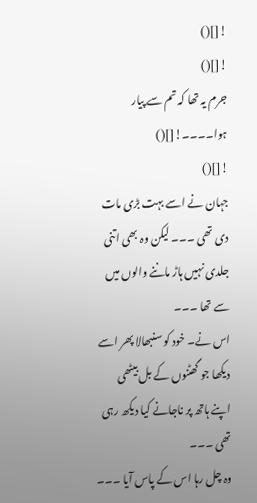![]()
![]()
جرم یہ تھا کہ تم سے پیار ہوا۔۔۔۔![]()
![]()
جہان نے اسے بہت بڑی مات دی تھی ۔۔۔ لیکن وہ بھی اتنی جلدی نہیں ہاڑ ماننے والوں میں سے تھا ۔۔۔
اس نے۔ خود کو سنبھالا پھر اسے دیکھا جو گھٹنوں کے بل بیٹھی اپنے ہاتھ پر ناجانے کیا دیکھ رہی تھی ۔۔۔
وہ چل رہا اس کے پاس آیا ۔۔۔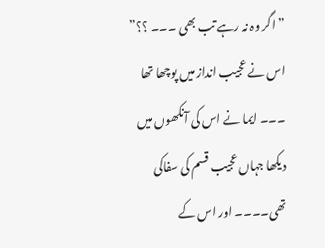” اگر وہ نہ رہے تب بھی ۔۔۔ ؟؟” اس نے عجیب انداز میں پوچھا تھا ۔۔۔ ایما نے اس کی آنکھوں میں دیکھا جہاں عجیب قسم کی سفاکی تھی۔۔۔۔ اور اس کے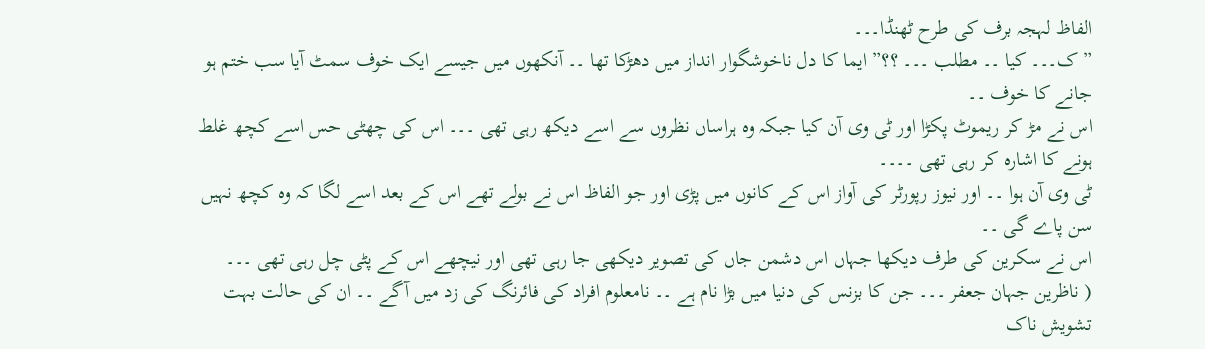الفاظ لہجہ برف کی طرح ٹھنڈا۔۔۔
” ک۔۔۔ کیا ۔۔ مطلب ۔۔۔ ؟؟” ایما کا دل ناخوشگوار انداز میں دھڑکا تھا ۔۔ آنکھوں میں جیسے ایک خوف سمٹ آیا سب ختم ہو جانے کا خوف ۔۔
اس نے مڑ کر ریموٹ پکڑا اور ٹی وی آن کیا جبکہ وہ ہراساں نظروں سے اسے دیکھ رہی تھی ۔۔۔ اس کی چھٹی حس اسے کچھ غلط ہونے کا اشارہ کر رہی تھی ۔۔۔۔
ٹی وی آن ہوا ۔۔ اور نیوز رپورٹر کی آواز اس کے کانوں میں پڑی اور جو الفاظ اس نے بولے تھے اس کے بعد اسے لگا کہ وہ کچھ نہیں سن پاے گی ۔۔
اس نے سکرین کی طرف دیکھا جہاں اس دشمن جاں کی تصویر دیکھی جا رہی تھی اور نیچھے اس کے پٹی چل رہی تھی ۔۔۔
( ناظرین جہان جعفر ۔۔۔ جن کا بزنس کی دنیا میں بڑا نام ہے ۔۔ نامعلوم افراد کی فائرنگ کی زد میں آگے ۔۔ ان کی حالت بہت تشویش ناک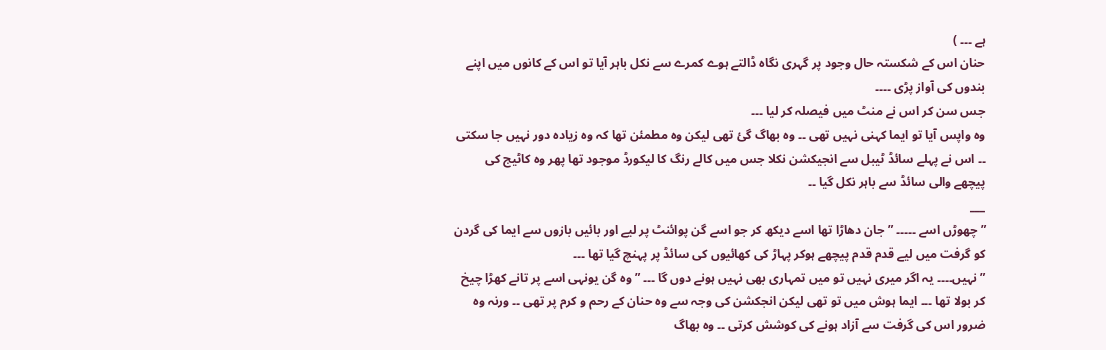ہے ۔۔۔ )
حنان اس کے شکستہ حال وجود پر گہری نگاہ ڈالتے ہوے کمرے سے نکل باہر آیا تو اس کے کانوں میں اپنے بندوں کی آواز پڑی ۔۔۔۔
جس سن کر اس نے منٹ میں فیصلہ کر لیا ۔۔۔
وہ واپس آیا تو ایما کہنی نہیں تھی ۔۔ وہ بھاگ گئ تھی لیکن وہ مطمئن تھا کہ وہ زیادہ دور نہیں جا سکتی ۔۔ اس نے پہلے سائڈ ٹیبل سے انجیکشن نکلا جس میں کالے رنگ کا لیکورڈ موجود تھا پھر وہ کاٹیج کی پیچھے والی سائڈ سے باہر نکل گیا ۔۔
___
” چھوڑں اسے ۔۔۔۔۔ ” جان دھاڑا تھا اسے دیکھ کر جو اسے گن پوائنٹ پر لیے اور بائیں بازوں سے ایما کی گردن کو گرفت میں لیے قدم قدم پیچھے ہوکر پہاڑ کی کھائیوں کی سائڈ پر پہنچ گیا تھا ۔۔۔
” نہیں۔۔۔۔ یہ اگر میری نہیں تو میں تمہاری بھی نہیں ہونے دوں گا ۔۔۔ ” وہ گن یونہی اسے پر تانے کھڑا چیخ کر بولا تھا ۔۔۔ ایما ہوش میں تو تھی لیکن انجکشن کی وجہ سے وہ حنان کے رحم و کرم پر تھی ۔۔ ورنہ وہ ضرور اس کی گرفت سے آزاد ہونے کی کوشش کرتی ۔۔ وہ بھاگ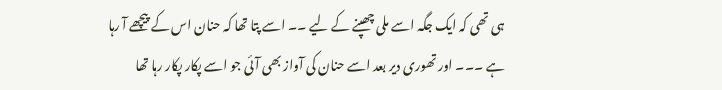ہی تھی کہ ایک جگہ اسے ملی چھپنے کے لیے ۔۔ اسے پتا تھا کہ حنان اس کے پیچھے آ رہا ہے ۔۔۔ اور تھوری دیر بعد اسے حنان کی آواز بھی آئی جو اسے پکار پکار رہا تھا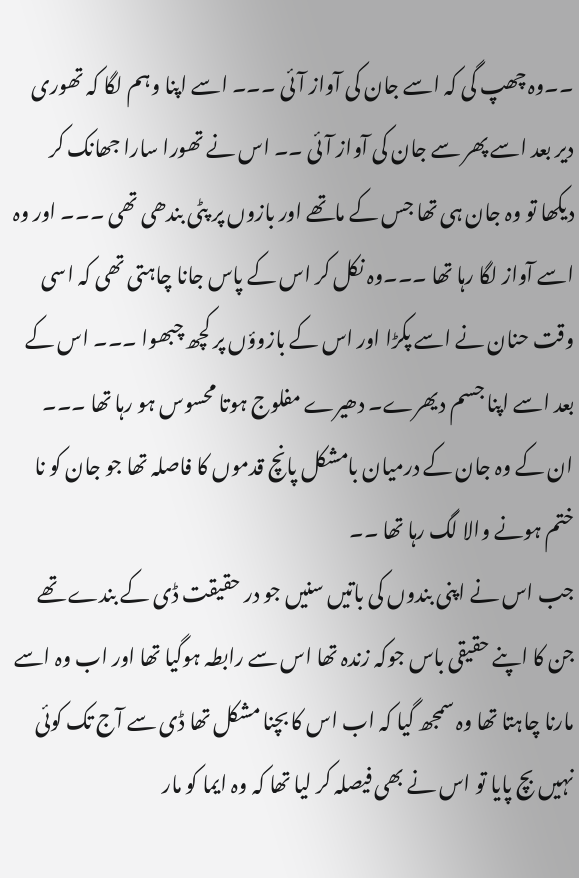۔۔وہ چھپ گی کہ اسے جان کی آواز آئی ۔۔۔ اسے اپنا وہم لگا کہ تھوری دیر بعد اسے پھر سے جان کی آواز آئی ۔۔ اس نے تھورا سارا جھانک کر دیکھا تو وہ جان ہی تھا جس کے ماتھے اور بازوں پر پٹی بندھی تھی ۔۔۔ اور وہ اسے آواز لگا رہا تھا ۔۔۔وہ نکل کر اس کے پاس جانا چاہتی تھی کہ اسی وقت حنان نے اسے پکڑا اور اس کے بازوؤں پر کچھ چبھوا ۔۔۔ اس کے بعد اسے اپنا جسم دیھرے۔ دھیرے مفلوج ہوتا محسوس ہو رہا تھا ۔۔۔
ان کے وہ جان کے درمیان بامشکل پانچ قدموں کا فاصلہ تھا جو جان کو نا ختم ہونے والا لگ رہا تھا ۔۔
جب اس نے اپنی بندوں کی باتیں سنیں جو در حقیقت ڈی کے بندے تھے جن کا اپنے حقیقی باس جوکہ زندہ تھا اس سے رابطہ ہوگیا تھا اور اب وہ اسے مارنا چاہتا تھا وہ سمجھ گیا کہ اب اس کا بچنا مشکل تھا ڈی سے آج تک کوئی نہیں بچ پایا تو اس نے بھی فیصلہ کر لیا تھا کہ وہ ایما کو مار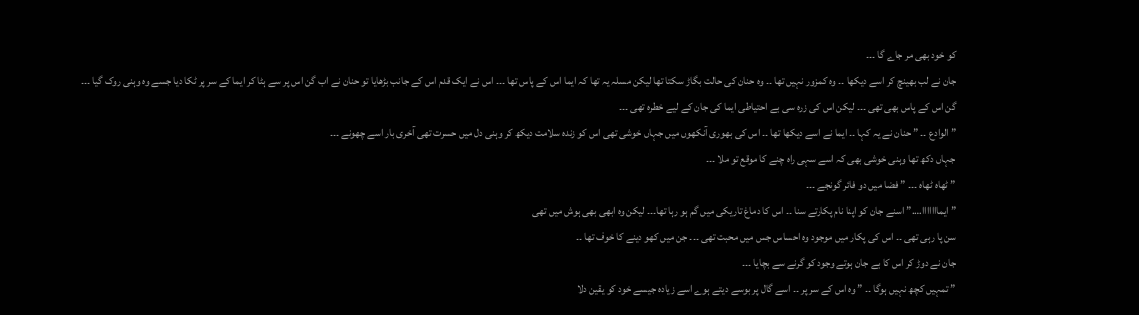کو خود بھی مر جاے گا ۔۔۔
جان نے لب بھینچ کر اسے دیکھا ۔۔ وہ کمزور نہیں تھا ۔۔ وہ حنان کی حالت بگاڑ سکتا تھا لیکن مسلہ یہ تھا کہ ایما اس کے پاس تھا ۔۔۔ اس نے ایک قدم اس کے جانب بڑھایا تو حنان نے اب گن اس پر سے ہٹا کر ایما کے سر پر ٹکا دیا جسے وہ وہنی روک گیا ۔۔۔
گن اس کے پاس بھی تھی ۔۔۔ لیکن اس کی زرہ سی بے احتیاطی ایما کی جان کے لیے خطرہ تھی ۔۔۔
” الوادع ۔۔ ” حنان نے یہ کہا ۔۔ ایما نے اسے دیکھا تھا ۔۔ اس کی بھوری آنکھوں میں جہاں خوشی تھی اس کو زندہ سلامت دیکھ کر وہنی دل میں حسرت تھی آخری بار اسے چھونے ۔۔۔
جہاں دکھ تھا وہنی خوشی بھی کہ اسے سہی راہ چنے کا موقع تو ملا ۔۔۔
” ٹھاہ ٹھاہ ۔۔۔ ” فضا میں دو فائر گونجے ۔۔۔
” ایمااااااا….” اسنے جان کو اپنا نام پکارتے سنا ۔۔ اس کا دماغ تاریکی میں گم ہو رہا تھا۔۔۔ لیکن وہ ابھی بھی ہوش میں تھی
سن پا رہی تھی ۔۔ اس کی پکار میں موجود وہ احساس جس میں محبت تھی ۔۔۔ جن میں کھو دینے کا خوف تھا ۔۔
جان نے دوڑ کر اس کا بے جان ہوتے وجود کو گرنے سے بچایا ۔۔۔
” تمہیں کچھ نہیں ہوگا ۔۔ ” وہ اس کے سر پر ۔۔ اسے گال پر بوسے دیتے ہوے اسے زیادہ جیسے خود کو یقین دلا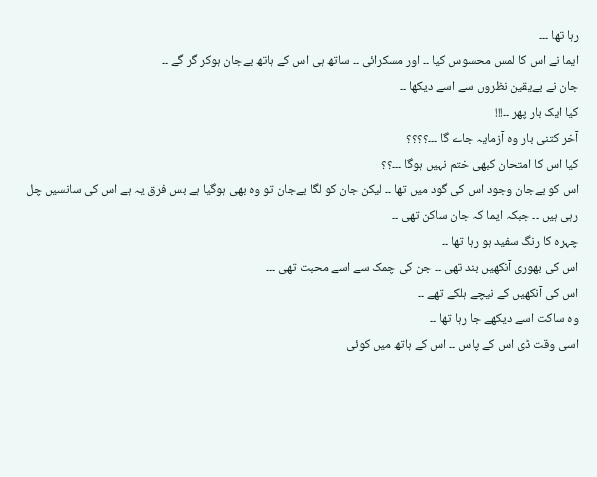رہا تھا ۔۔۔
ایما نے اس کا لمس محسوس کیا ۔۔ اور مسکرائی ۔۔ ساتھ ہی اس کے ہاتھ بےجان ہوکر گر گے ۔۔
جان نے بےیقین نظروں سے اسے دیکھا ۔۔
کیا ایک بار پھر ۔۔!!!
آخر کتنی بار وہ آزمایہ جاے گا ۔۔۔؟؟؟؟
کیا اس کا امتحان کبھی ختم نہیں ہوگا ۔۔۔؟؟
اس کو بےجان وجود اس کی گود میں تھا ۔۔ لیکن جان کو لگا بےجان تو وہ بھی ہوگیا ہے بس فرق یہ ہے اس کی سانسیں چل رہی ہیں ۔۔ جبکہ ایما کہ جان ساکن تھی ۔۔
چہرہ کا رنگ سفید ہو رہا تھا ۔۔
اس کی بھوری آنکھیں بند تھی ۔۔ جن کی چمک سے اسے محبت تھی ۔۔۔
اس کی آنکھیں کے نیچے ہلکے تھے ۔۔
وہ ساکت اسے دیکھے جا رہا تھا ۔۔
اسی وقت ڈی اس کے پاس ۔۔ اس کے ہاتھ میں کوئی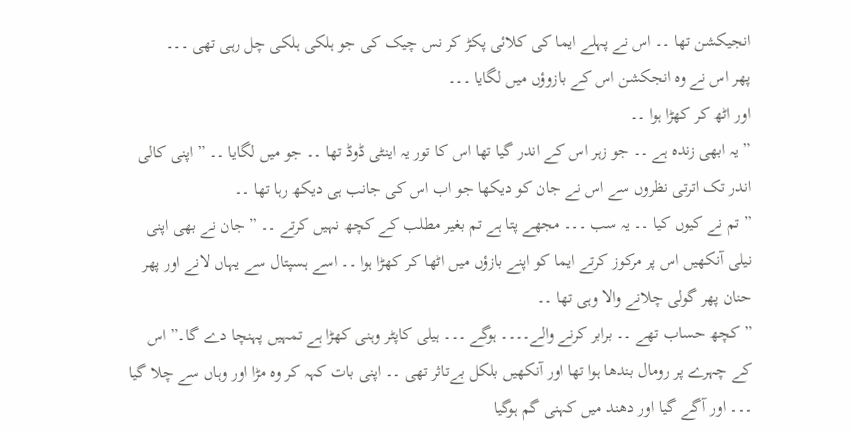انجیکشن تھا ۔۔ اس نے پہلے ایما کی کلائی پکڑ کر نس چیک کی جو ہلکی ہلکی چل رہی تھی ۔۔۔
پھر اس نے وہ انجکشن اس کے بازوؤں میں لگایا ۔۔۔
اور اٹھ کر کھڑا ہوا ۔۔
” یہ ابھی زندہ ہے ۔۔ جو زہر اس کے اندر گیا تھا اس کا تور یہ اینٹی ڈوڈ تھا ۔۔ جو میں لگایا ۔۔ ” اپنی کالی اندر تک اترتی نظروں سے اس نے جان کو دیکھا جو اب اس کی جانب ہی دیکھ رہا تھا ۔۔
” تم نے کیوں کیا ۔۔ یہ سب ۔۔۔ مجھے پتا ہے تم بغیر مطلب کے کچھ نہیں کرتے ۔۔ ” جان نے بھی اپنی نیلی آنکھیں اس پر مرکوز کرتے ایما کو اپنے بازؤں میں اٹھا کر کھڑا ہوا ۔۔ اسے ہسپتال سے یہاں لانے اور پھر حنان پھر گولی چلانے والا وہی تھا ۔۔
” کچھ حساب تھے ۔۔ برابر کرنے والے۔۔۔۔ ہوگے ۔۔۔ ہیلی کاپٹر وہنی کھڑا ہے تمہیں پہنچا دے گا۔” اس کے چہرے پر رومال بندھا ہوا تھا اور آنکھیں بلکل بےتاثر تھی ۔۔ اپنی بات کہہ کر وہ مڑا اور وہاں سے چلا گیا ۔۔۔ اور آگے گیا اور دھند میں کہنی گم ہوگیا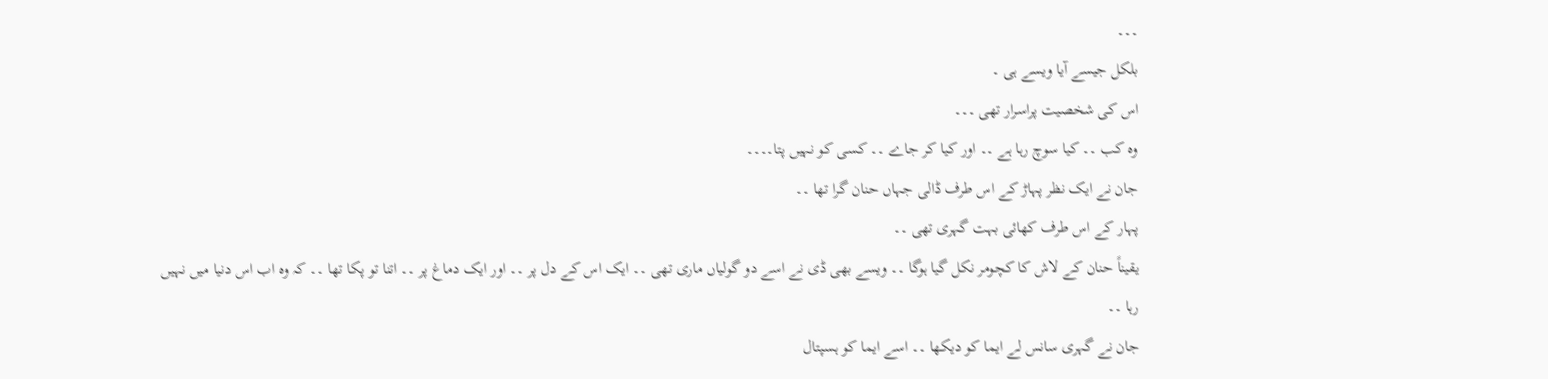۔۔۔
بلکل جیسے آیا ویسے ہی ۔
اس کی شخصیت پراسرار تھی ۔۔۔
وہ کب ۔۔ کیا سوچ رہا ہے ۔۔ اور کیا کر جاے ۔۔ کسی کو نہیں پتا۔۔۔۔
جان نے ایک نظر پہاڑ کے اس طرف ڈالی جہاں حنان گرا تھا ۔۔
پہار کے اس طرف کھائی بہت گہری تھی ۔۔
یقیناً حنان کے لاش کا کچومر نکل گیا ہوگا ۔۔ ویسے بھی ڈی نے اسے دو گولیاں ماری تھی ۔۔ ایک اس کے دل پر ۔۔ اور ایک دماغ پر ۔۔ اتنا تو پکا تھا ۔۔ کہ وہ اب اس دنیا میں نہیں رہا ۔۔
جان نے گہری سانس لے ایما کو دیکھا ۔۔ اسے ایما کو ہسپتال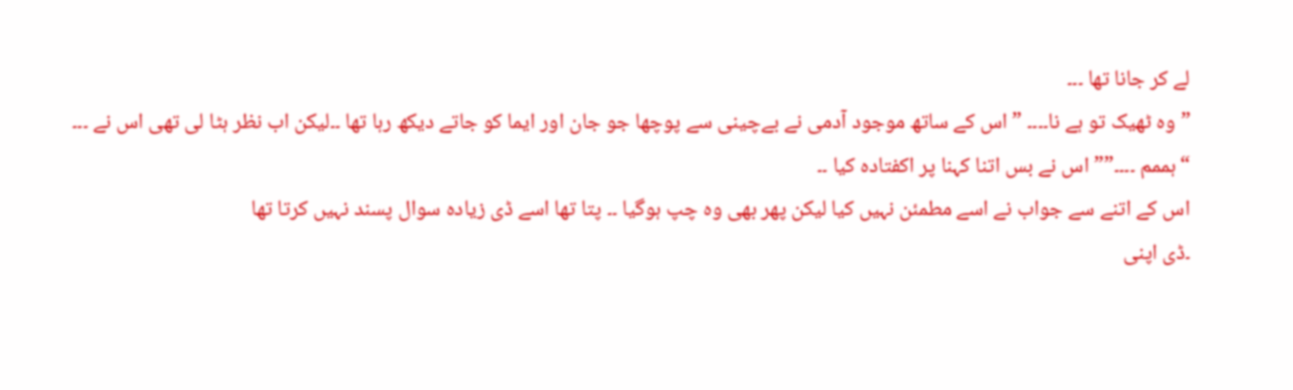لے کر جانا تھا ۔۔۔
” وہ ٹھیک تو ہے نا۔۔۔۔ ” اس کے ساتھ موجود آدمی نے بےچینی سے پوچھا جو جان اور ایما کو جاتے دیکھ رہا تھا ۔۔لیکن اب نظر ہٹا لی تھی اس نے ۔۔۔
“ہممم ۔۔۔۔”” اس نے بس اتنا کہنا پر اکفتادہ کیا ۔۔
اس کے اتنے سے جواب نے اسے مطمئن نہیں کیا لیکن پھر بھی وہ چپ ہوگیا ۔۔ پتا تھا اسے ڈی زیادہ سوال پسند نہیں کرتا تھا
۔ڈی اپنی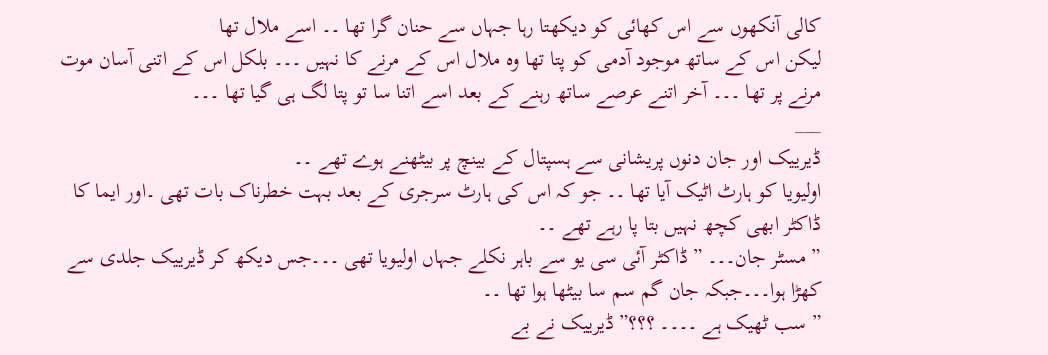کالی آنکھوں سے اس کھائی کو دیکھتا رہا جہاں سے حنان گرا تھا ۔۔ اسے ملال تھا
لیکن اس کے ساتھ موجود آدمی کو پتا تھا وہ ملال اس کے مرنے کا نہیں ۔۔۔ بلکل اس کے اتنی آسان موت مرنے پر تھا ۔۔۔ آخر اتنے عرصے ساتھ رہنے کے بعد اسے اتنا سا تو پتا لگ ہی گیا تھا ۔۔۔
___
ڈیرییک اور جان دنوں پریشانی سے ہسپتال کے بینچ پر بیٹھنے ہوے تھے ۔۔
اولیویا کو ہارٹ اٹیک آیا تھا ۔۔ جو کہ اس کی ہارٹ سرجری کے بعد بہت خطرناک بات تھی ۔اور ایما کا ڈاکٹر ابھی کچھ نہیں بتا پا رہے تھے ۔۔
” مسٹر جان۔۔۔ ” ڈاکٹر آئی سی یو سے باہر نکلے جہاں اولیویا تھی ۔۔۔جس دیکھ کر ڈیرییک جلدی سے کھڑا ہوا۔۔۔جبکہ جان گم سم سا بیٹھا ہوا تھا ۔۔
” سب ٹھیک ہے ۔۔۔۔ ؟؟؟” ڈیرییک نے بے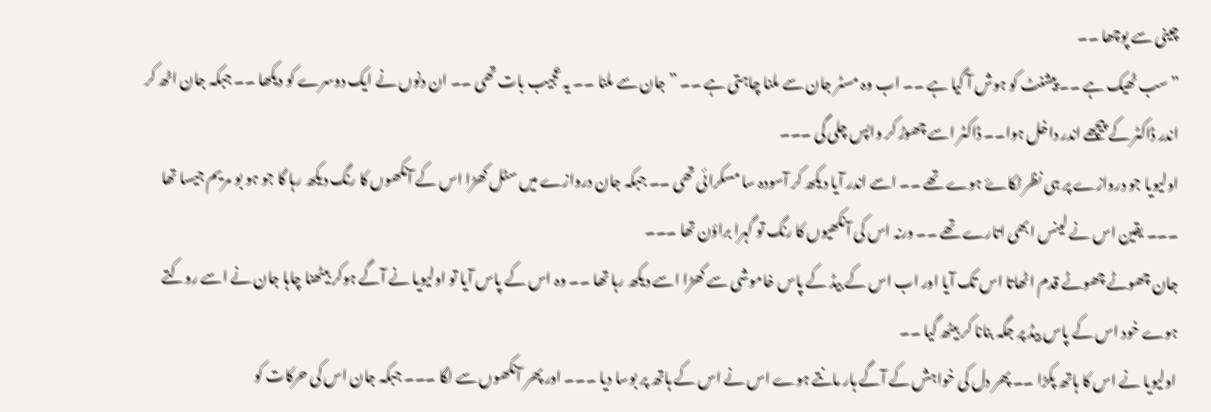چینی سے پوچھا ۔۔
” سب ٹھیک ہے ۔۔ پیشنٹ کو ہوش آ گیا ہے ۔۔ اب وہ مسٹر جان سے ملنا چاہتی ہے ۔۔ ” جان سے ملنا ۔۔ یہ عجیب بات تھی ۔۔ ان دنوں نے ایک دوسرے کو دیکھا ۔۔ جبکہ جان اٹھ کر اندر ڈاکٹر کے پیچھے اندر داخل ہوا۔۔ ڈاکٹر اسے چھوڑ کر واپس چلی گی ۔۔۔
اولیویا جو دروازے پر ہی نظر ٹکاۓ ہوے تھے ۔۔ اسے اندر آیا دیکھ کر آسودہ سا مسکرائی تھی ۔۔ جبکہ جان دروازے میں سٹل کھڑا اس کے آنکھوں کا رنگ دیکھ رہا گا جو ہو بو مریم جیسا تھا ۔۔۔ یقین اس نے لینس ابھی اتارے تھے ۔۔ ورنہ اس کی آنکھیوں کا رنگ تو گہرا براؤن تھا ۔۔۔
جان چھوٹے چھوٹے قدم اٹھاتا اس تک آیا اور اب اس کے بیڈ کے پاس خاموشی سے کھڑا اسے دیکھ رہا تھا ۔۔ وہ اس کے پاس آیا تو اولیویا نے آگے ہوکر بیٹھنا چاہا جان نے اسے روکتے ہوے خود اس کے پاس بیڈ پر جگہ بنانا کر بیٹھ گیا ۔۔
اولیویا نے اس کا ہاتھ پکڑا ۔۔ پھر دل کی خواہش کے آگے ہار مانتے ہوے اس نے اس کے ہاتھ پر بوسا دیا ۔۔۔ اور پھر آنکھوں سے لگا ۔۔۔ جبکہ جان اس کی حرکات کو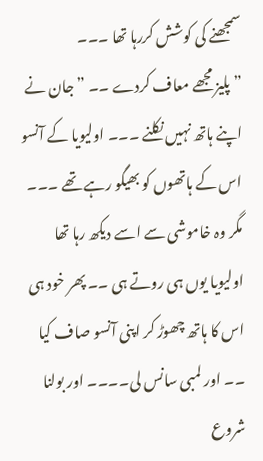سمجھنے کی کوشش کررہا تھا ۔۔۔
” پلیز مجھے معاف کردے ۔۔ ” جان نے اپنے ہاتھ نہیں نکلنے ۔۔۔ اولیویا کے آنسو اس کے ہاتھوں کو بھیگو رہے تھے ۔۔۔ مگر وہ خاموشی سے اسے دیکھ رہا تھا
اولیویا یوں ہی روتے ہی ۔۔ پھر خود ہی اس کا ہاتھ چھوڑ کر اپنی آنسو صاف کیا ۔۔ اور لمبی سانس لی۔۔۔۔ اور بولنا شروع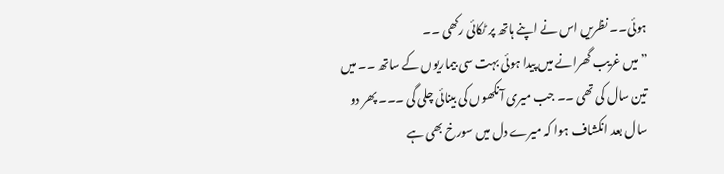ہوئی۔۔ نظریں اس نے اپنے ہاتھ پر ٹکائی رکھی ۔۔
” میں غریب گھرانے میں پیدا ہوئی بہت سی بیماریوں کے ساتھ ۔۔ میں تین سال کی تھی ۔۔ جب میری آنکھوں کی بینائی چلی گی ۔۔۔ پھر دو سال بعد انکشاف ہوا کہ میرے دل میں سورخ بھی ہے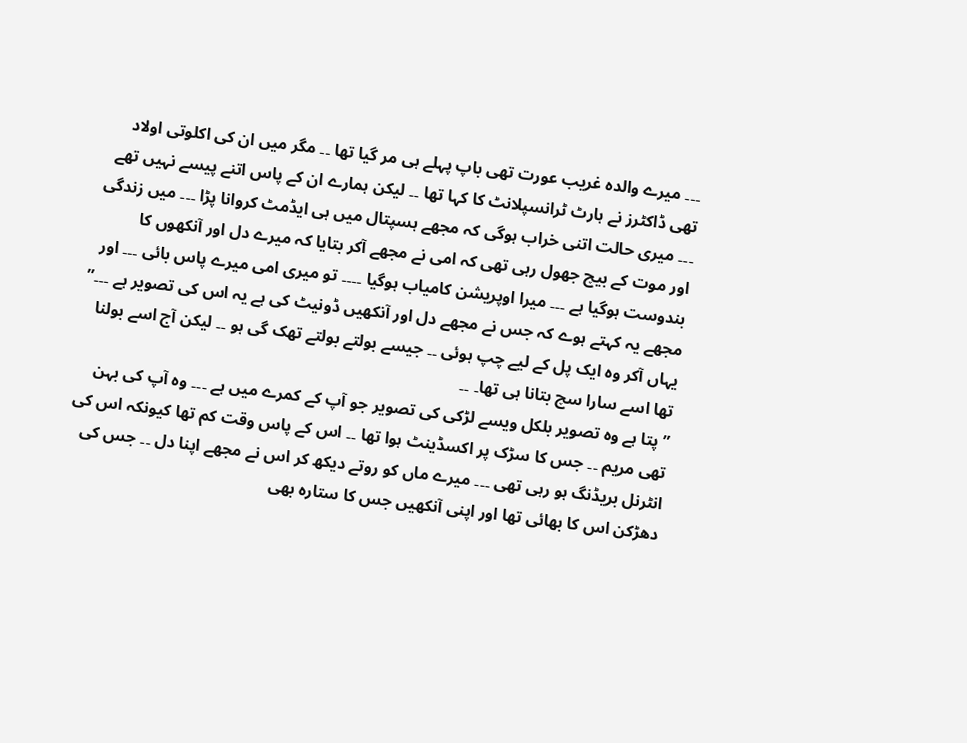۔۔۔ میرے والدہ غریب عورت تھی باپ پہلے ہی مر گیا تھا ۔۔ مگر میں ان کی اکلوتی اولاد تھی ڈاکٹرز نے ہارٹ ٹرانسپلانٹ کا کہا تھا ۔۔ لیکن ہمارے ان کے پاس اتنے پیسے نہیں تھے ۔۔۔ میری حالت اتنی خراب ہوگی کہ مجھے ہسپتال میں ہی ایڈمٹ کروانا پڑا ۔۔۔ میں زندگی اور موت کے بیچ جھول رہی تھی کہ امی نے مجھے آکر بتایا کہ میرے دل اور آنکھوں کا بندوست ہوگیا ہے ۔۔۔ میرا اوپریشن کامیاب ہوگیا ۔۔۔۔ تو میری امی میرے پاس بائی ۔۔۔ اور مجھے یہ کہتے ہوے کہ جس نے مجھے دل اور آنکھیں ڈونیٹ کی ہے یہ اس کی تصویر ہے ۔۔۔” یہاں آکر وہ ایک پل کے لیے چپ ہوئی ۔۔ جیسے بولتے بولتے تھک گی ہو ۔۔ لیکن آج اسے بولنا تھا اسے سارا سچ بتانا ہی تھا۔ ۔۔
” پتا ہے وہ تصویر بلکل ویسے لڑکی کی تصویر جو آپ کے کمرے میں ہے ۔۔۔ وہ آپ کی بہن تھی مریم ۔۔ جس کا سڑک پر اکسڈینٹ ہوا تھا ۔۔ اس کے پاس وقت کم تھا کیونکہ اس کی انٹرنل بریڈنگ ہو رہی تھی ۔۔۔ میرے ماں کو روتے دیکھ کر اس نے مجھے اپنا دل ۔۔ جس کی دھڑکن اس کا بھائی تھا اور اپنی آنکھیں جس کا ستارہ بھی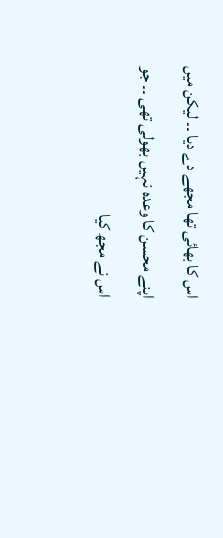اس کا بھائی تھا مجھے دے دیا ۔۔ لیکن میں اپنے محسن کا وعدہ نہیں بھولی تھی ۔۔ جو اس نے مجھ کیا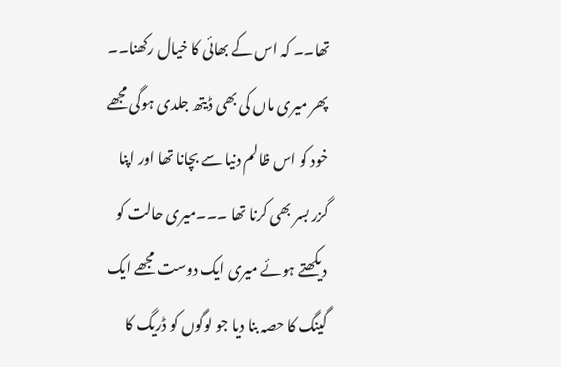تھا۔۔ کہ اس کے بھائی کا خیال رکھنا۔۔ پھر میری ماں کی بھی ڈیتھ جلدی ہوگی مجھے خود کو اس ظالم دنیا سے بچانا تھا اور اپنا گزر بسر بھی کرنا تھا ۔۔۔میری حالت کو دیکھتے ہوئے میری ایک دوست مجھے ایک گینگ کا حصہ بنا دیا جو لوگوں کو ڈریگ کا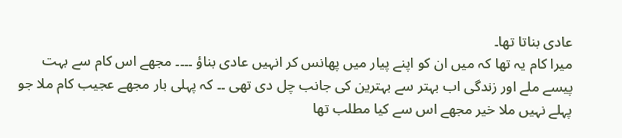عادی بناتا تھا۔
میرا کام یہ تھا کہ میں ان کو اپنے پیار میں پھانس کر انہیں عادی بناؤ ۔۔۔۔ مجھے اس کام سے بہت پیسے ملے اور زندگی اب بہتر سے بہترین کی جانب چل دی تھی ۔۔ کہ پہلی بار مجھے عجیب کام ملا جو پہلے نہیں ملا خیر مجھے اس سے کیا مطلب تھا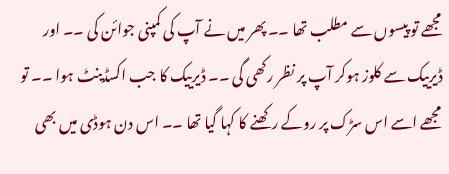مجھے تو پیسوں سے مطلب تھا ۔۔ پھر میں نے آپ کی کمپنی جوائن کی ۔۔ اور ڈیرییک سے کلوز ہوکر آپ پر نظر رکھی گی ۔۔ ڈیرییک کا جب اکسڈینٹ ہوا ۔۔ تو مجھے اسے اس سڑک پر روکے رکھنے کا کہا گیا تھا ۔۔ اس دن ہوڈی میں بھی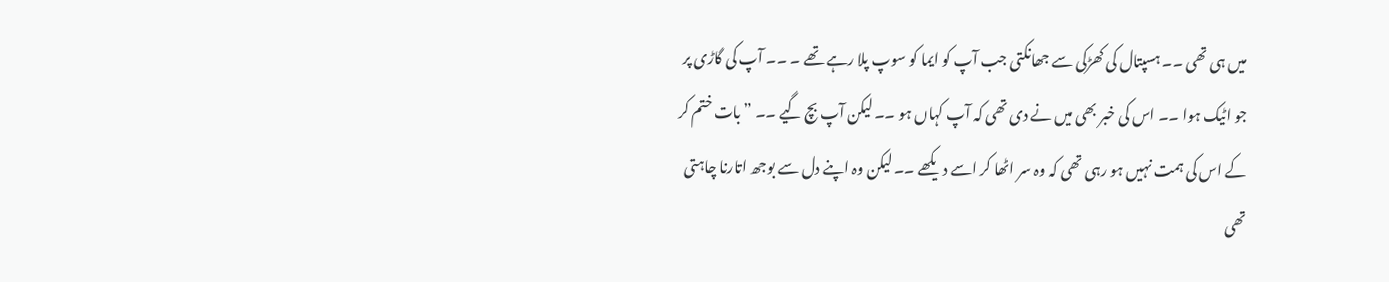میں ہی تھی ۔۔ ہسپتال کی کھڑکی سے جھانکتی جب آپ کو ایما کو سوپ پلا رہے تھے ۔ ۔۔ آپ کی گاڑی پر جو اٹیک ہوا ۔۔ اس کی خبر بھی میں نے دی تھی کہ آپ کہاں ہو ۔۔ لیکن آپ بچ گیے ۔۔ ” بات ختم کر کے اس کی ہمت نہیں ہو رہی تھی کہ وہ سر اٹھا کر اسے دیکھے ۔۔ لیکن وہ اپنے دل سے بوجھ اتارنا چاہتی تھی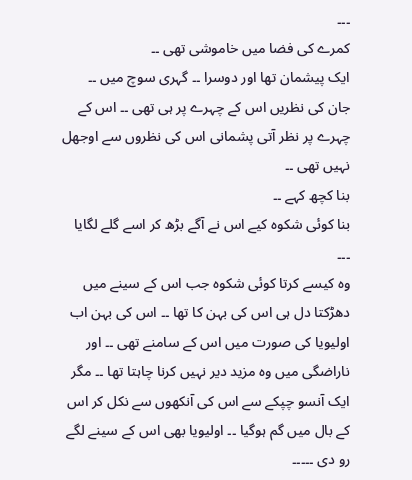۔۔۔
کمرے کی فضا میں خاموشی تھی ۔۔
ایک پیشمان تھا اور دوسرا ۔۔ گہری سوچ میں ۔۔
جان کی نظریں اس کے چہرے پر ہی تھی ۔۔ اس کے چہرے پر نظر آتی پشمانی اس کی نظروں سے اوجھل نہیں تھی ۔۔
بنا کچھ کہے ۔۔
بنا کوئی شکوہ کیے اس نے آگے بڑھ کر اسے گلے لگایا ۔۔۔
وہ کیسے کرتا کوئی شکوہ جب اس کے سینے میں دھڑکتا دل ہی اس کی بہن کا تھا ۔۔ اس کی بہن اب اولیویا کی صورت میں اس کے سامنے تھی ۔۔ اور ناراضگی میں وہ مزید دیر نہیں کرنا چاہتا تھا ۔۔ مگر ایک آنسو چپکے سے اس کی آنکھوں سے نکل کر اس کے بال میں گم ہوگیا ۔۔ اولیویا بھی اس کے سینے لگے رو دی ۔۔۔۔۔